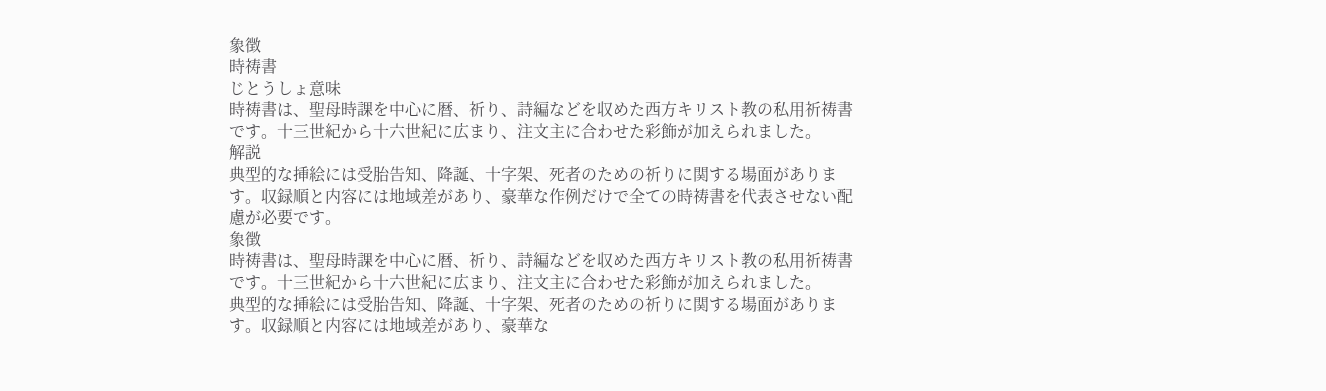象徴
時祷書
じとうしょ意味
時祷書は、聖母時課を中心に暦、祈り、詩編などを収めた西方キリスト教の私用祈祷書です。十三世紀から十六世紀に広まり、注文主に合わせた彩飾が加えられました。
解説
典型的な挿絵には受胎告知、降誕、十字架、死者のための祈りに関する場面があります。収録順と内容には地域差があり、豪華な作例だけで全ての時祷書を代表させない配慮が必要です。
象徴
時祷書は、聖母時課を中心に暦、祈り、詩編などを収めた西方キリスト教の私用祈祷書です。十三世紀から十六世紀に広まり、注文主に合わせた彩飾が加えられました。
典型的な挿絵には受胎告知、降誕、十字架、死者のための祈りに関する場面があります。収録順と内容には地域差があり、豪華な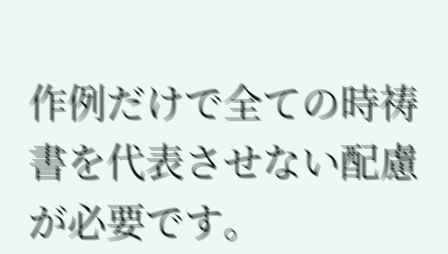作例だけで全ての時祷書を代表させない配慮が必要です。